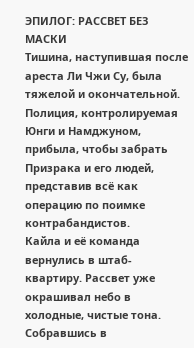ЭПИЛОГ: РАССВЕТ БЕЗ МАСКИ
Тишина, наступившая после ареста Ли Чжи Су, была тяжелой и окончательной. Полиция, контролируемая Юнги и Намджуном, прибыла, чтобы забрать Призрака и его людей, представив всё как операцию по поимке контрабандистов.
Кайла и её команда вернулись в штаб-квартиру. Рассвет уже окрашивал небо в холодные, чистые тона.
Собравшись в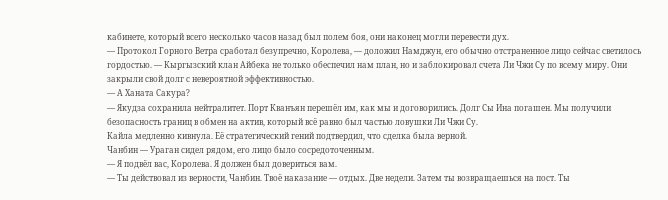кабинете, который всего несколько часов назад был полем боя, они наконец могли перевести дух.
— Протокол Горного Ветра сработал безупречно, Королева, — доложил Намджун, его обычно отстраненное лицо сейчас светилось гордостью. — Кыргызский клан Айбека не только обеспечил нам план, но и заблокировал счета Ли Чжи Су по всему миру. Они закрыли свой долг с невероятной эффективностью.
— А Ханата Сакура?
— Якудза сохранила нейтралитет. Порт Кванъян перешёл им, как мы и договорились. Долг Сы Ина погашен. Мы получили безопасность границ в обмен на актив, который всё равно был частью ловушки Ли Чжи Су.
Кайла медленно кивнула. Её стратегический гений подтвердил, что сделка была верной.
Чанбин — Ураган сидел рядом, его лицо было сосредоточенным.
— Я подвёл вас, Королева. Я должен был довериться вам.
— Ты действовал из верности, Чанбин. Твоё наказание — отдых. Две недели. Затем ты возвращаешься на пост. Ты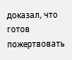доказал, что готов пожертвовать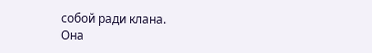собой ради клана.
Она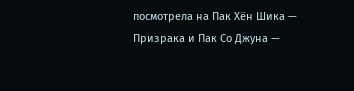посмотрела на Пак Хён Шика — Призрака и Пак Со Джуна —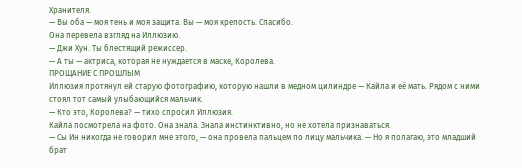Хранителя.
— Вы оба — моя тень и моя защита. Вы — моя крепость. Спасибо.
Она перевела взгляд на Иллюзию.
— Джи Хун. Ты блестящий режиссер.
— А ты — актриса, которая не нуждается в маске, Королева.
ПРОЩАНИЕ С ПРОШЛЫМ
Иллюзия протянул ей старую фотографию, которую нашли в медном цилиндре — Кайла и её мать. Рядом с ними стоял тот самый улыбающийся мальчик.
— Кто это, Королева? — тихо спросил Иллюзия.
Кайла посмотрела на фото. Она знала. Знала инстинктивно, но не хотела признаваться.
— Сы Ин никогда не говорил мне этого, — она провела пальцем по лицу мальчика. — Но я полагаю, это младший брат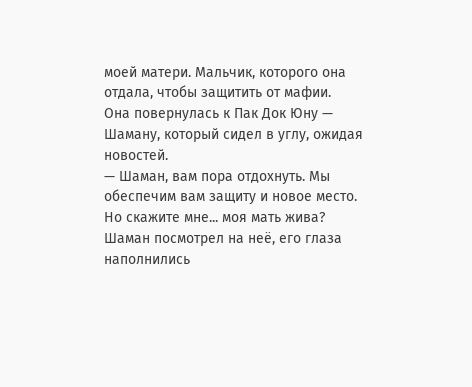моей матери. Мальчик, которого она отдала, чтобы защитить от мафии.
Она повернулась к Пак Док Юну — Шаману, который сидел в углу, ожидая новостей.
— Шаман, вам пора отдохнуть. Мы обеспечим вам защиту и новое место. Но скажите мне... моя мать жива?
Шаман посмотрел на неё, его глаза наполнились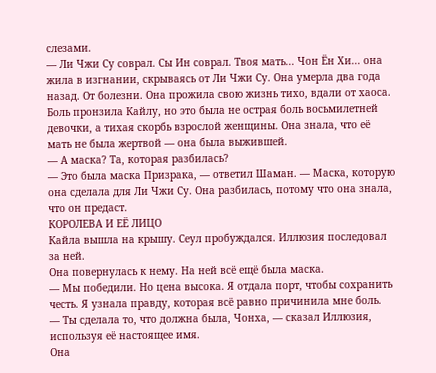слезами.
— Ли Чжи Су соврал. Сы Ин соврал. Твоя мать... Чон Ён Хи... она жила в изгнании, скрываясь от Ли Чжи Су. Она умерла два года назад. От болезни. Она прожила свою жизнь тихо, вдали от хаоса.
Боль пронзила Кайлу, но это была не острая боль восьмилетней девочки, а тихая скорбь взрослой женщины. Она знала, что её мать не была жертвой — она была выжившей.
— А маска? Та, которая разбилась?
— Это была маска Призрака, — ответил Шаман. — Маска, которую она сделала для Ли Чжи Су. Она разбилась, потому что она знала, что он предаст.
КОРОЛЕВА И ЕЁ ЛИЦО
Кайла вышла на крышу. Сеул пробуждался. Иллюзия последовал за ней.
Она повернулась к нему. На ней всё ещё была маска.
— Мы победили. Но цена высока. Я отдала порт, чтобы сохранить честь. Я узнала правду, которая всё равно причинила мне боль.
— Ты сделала то, что должна была, Чонха, — сказал Иллюзия, используя её настоящее имя.
Она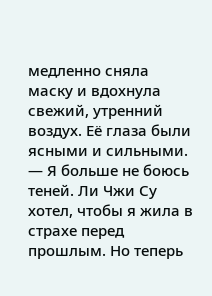медленно сняла маску и вдохнула свежий, утренний воздух. Её глаза были ясными и сильными.
— Я больше не боюсь теней. Ли Чжи Су хотел, чтобы я жила в страхе перед прошлым. Но теперь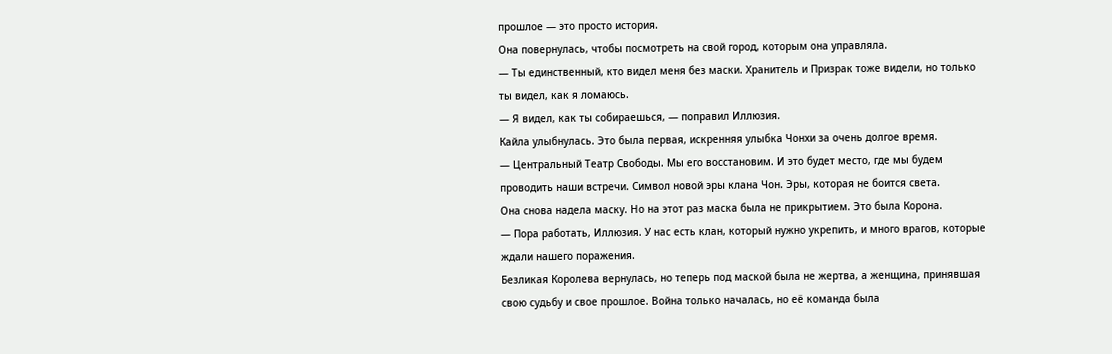прошлое — это просто история.
Она повернулась, чтобы посмотреть на свой город, которым она управляла.
— Ты единственный, кто видел меня без маски. Хранитель и Призрак тоже видели, но только ты видел, как я ломаюсь.
— Я видел, как ты собираешься, — поправил Иллюзия.
Кайла улыбнулась. Это была первая, искренняя улыбка Чонхи за очень долгое время.
— Центральный Театр Свободы. Мы его восстановим. И это будет место, где мы будем проводить наши встречи. Символ новой эры клана Чон. Эры, которая не боится света.
Она снова надела маску. Но на этот раз маска была не прикрытием. Это была Корона.
— Пора работать, Иллюзия. У нас есть клан, который нужно укрепить, и много врагов, которые ждали нашего поражения.
Безликая Королева вернулась, но теперь под маской была не жертва, а женщина, принявшая свою судьбу и свое прошлое. Война только началась, но её команда была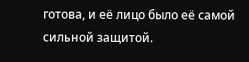готова, и её лицо было её самой сильной защитой.